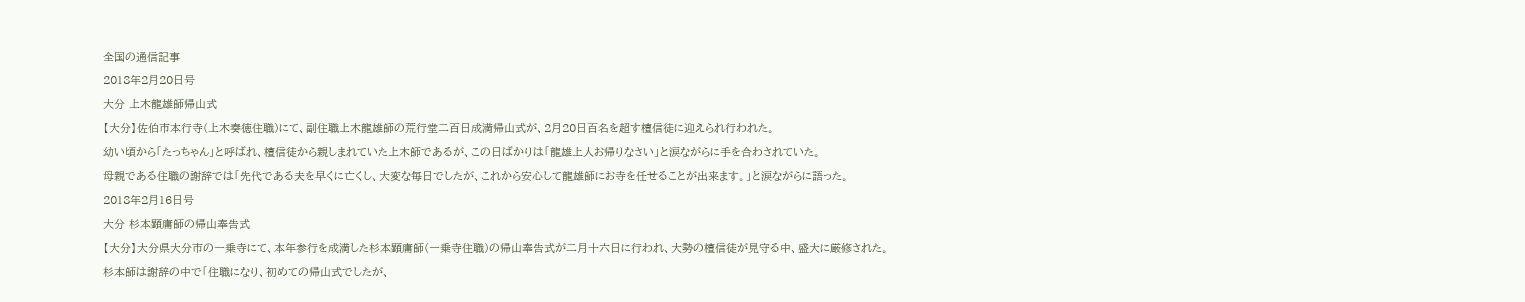全国の通信記事
2018年2月20日号
大分 上木龍雄師帰山式
【大分】佐伯市本行寺(上木奏徳住職)にて、副住職上木龍雄師の荒行堂二百日成満帰山式が、2月20日百名を超す檀信徒に迎えられ行われた。
幼い頃から「たっちゃん」と呼ばれ、檀信徒から親しまれていた上木師であるが、この日ばかりは「龍雄上人お帰りなさい」と涙ながらに手を合わされていた。
母親である住職の謝辞では「先代である夫を早くに亡くし、大変な毎日でしたが、これから安心して龍雄師にお寺を任せることが出来ます。」と涙ながらに語った。
2018年2月16日号
大分 杉本顕庸師の帰山奉告式
【大分】大分県大分市の一乗寺にて、本年参行を成満した杉本顕庸師(一乗寺住職)の帰山奉告式が二月十六日に行われ、大勢の檀信徒が見守る中、盛大に厳修された。
杉本師は謝辞の中で「住職になり、初めての帰山式でしたが、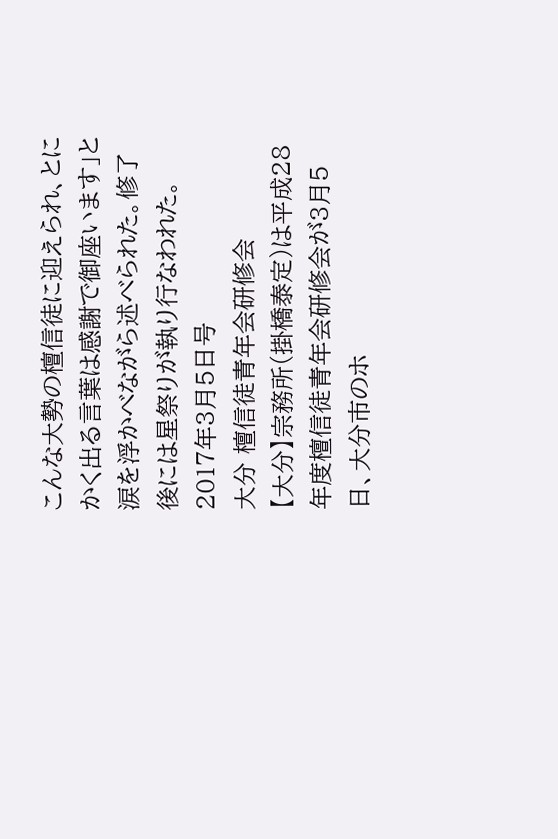こんな大勢の檀信徒に迎えられ、とにかく出る言葉は感謝で御座います」と涙を浮かべながら述べられた。修了後には星祭りが執り行なわれた。
2017年3月5日号
大分 檀信徒青年会研修会
【大分】宗務所(掛橋泰定)は平成28年度檀信徒青年会研修会が3月5日、大分市のホ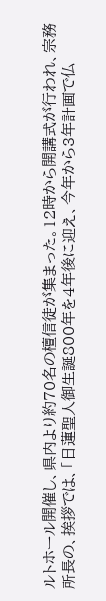ルトホール開催し、県内より約70名の檀信徒が集まった。12時から開講式が行われ、宗務所長の、挨拶では、「日蓮聖人御生誕800年を4年後に迎え、今年から3年計画で仏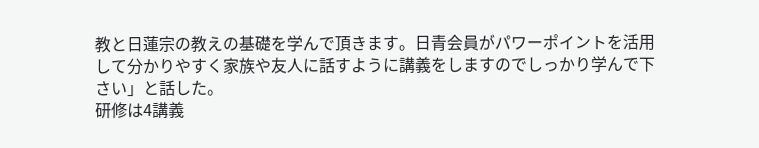教と日蓮宗の教えの基礎を学んで頂きます。日青会員がパワーポイントを活用して分かりやすく家族や友人に話すように講義をしますのでしっかり学んで下さい」と話した。
研修は4講義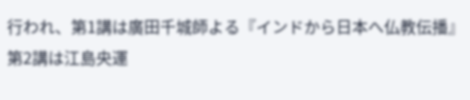行われ、第1講は廣田千城師よる『インドから日本へ仏教伝播』第2講は江島央運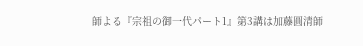師よる『宗祖の御一代パート1』第3講は加藤圓清師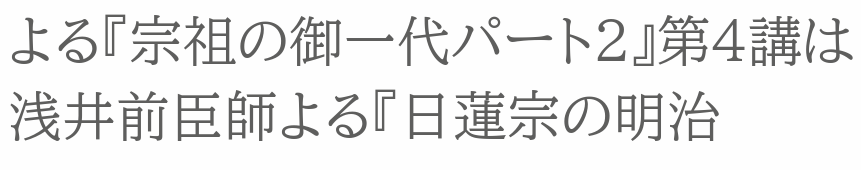よる『宗祖の御一代パート2』第4講は浅井前臣師よる『日蓮宗の明治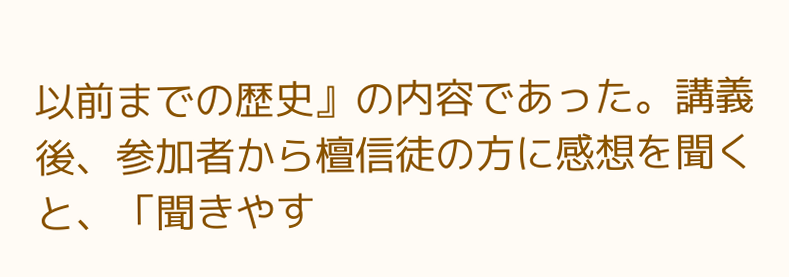以前までの歴史』の内容であった。講義後、参加者から檀信徒の方に感想を聞くと、「聞きやす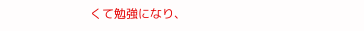くて勉強になり、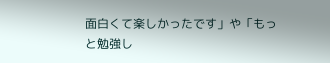面白くて楽しかったです」や「もっと勉強し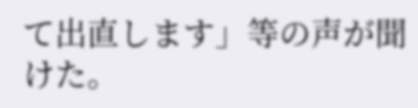て出直します」等の声が聞けた。